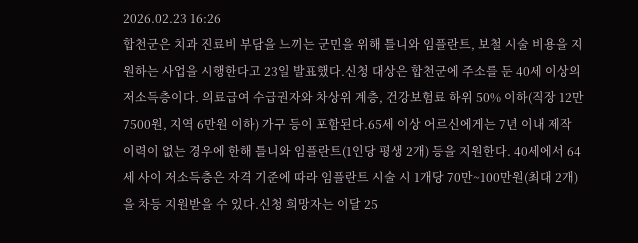2026.02.23 16:26
합천군은 치과 진료비 부담을 느끼는 군민을 위해 틀니와 임플란트, 보철 시술 비용을 지원하는 사업을 시행한다고 23일 발표했다.신청 대상은 합천군에 주소를 둔 40세 이상의 저소득층이다. 의료급여 수급권자와 차상위 계층, 건강보험료 하위 50% 이하(직장 12만7500원, 지역 6만원 이하) 가구 등이 포함된다.65세 이상 어르신에게는 7년 이내 제작 이력이 없는 경우에 한해 틀니와 임플란트(1인당 평생 2개) 등을 지원한다. 40세에서 64세 사이 저소득층은 자격 기준에 따라 임플란트 시술 시 1개당 70만~100만원(최대 2개)을 차등 지원받을 수 있다.신청 희망자는 이달 25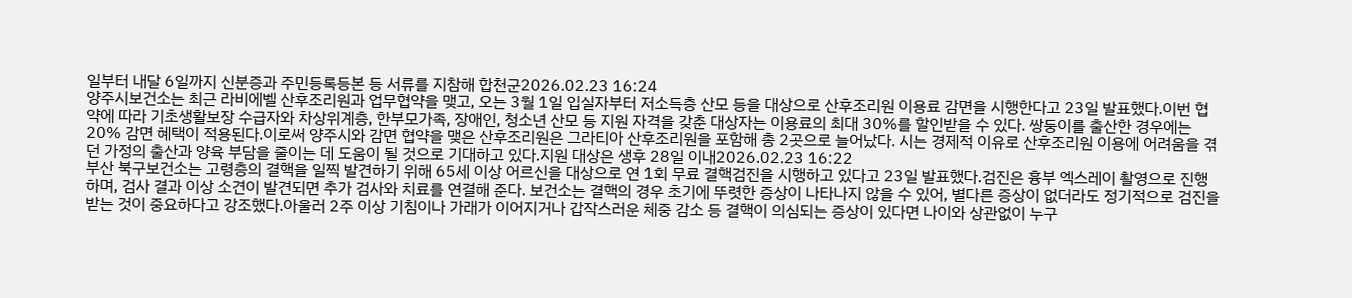일부터 내달 6일까지 신분증과 주민등록등본 등 서류를 지참해 합천군2026.02.23 16:24
양주시보건소는 최근 라비에벨 산후조리원과 업무협약을 맺고, 오는 3월 1일 입실자부터 저소득층 산모 등을 대상으로 산후조리원 이용료 감면을 시행한다고 23일 발표했다.이번 협약에 따라 기초생활보장 수급자와 차상위계층, 한부모가족, 장애인, 청소년 산모 등 지원 자격을 갖춘 대상자는 이용료의 최대 30%를 할인받을 수 있다. 쌍둥이를 출산한 경우에는 20% 감면 혜택이 적용된다.이로써 양주시와 감면 협약을 맺은 산후조리원은 그라티아 산후조리원을 포함해 총 2곳으로 늘어났다. 시는 경제적 이유로 산후조리원 이용에 어려움을 겪던 가정의 출산과 양육 부담을 줄이는 데 도움이 될 것으로 기대하고 있다.지원 대상은 생후 28일 이내2026.02.23 16:22
부산 북구보건소는 고령층의 결핵을 일찍 발견하기 위해 65세 이상 어르신을 대상으로 연 1회 무료 결핵검진을 시행하고 있다고 23일 발표했다.검진은 흉부 엑스레이 촬영으로 진행하며, 검사 결과 이상 소견이 발견되면 추가 검사와 치료를 연결해 준다. 보건소는 결핵의 경우 초기에 뚜렷한 증상이 나타나지 않을 수 있어, 별다른 증상이 없더라도 정기적으로 검진을 받는 것이 중요하다고 강조했다.아울러 2주 이상 기침이나 가래가 이어지거나 갑작스러운 체중 감소 등 결핵이 의심되는 증상이 있다면 나이와 상관없이 누구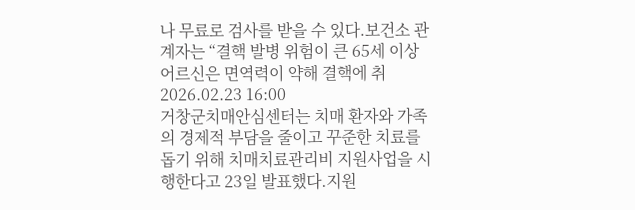나 무료로 검사를 받을 수 있다.보건소 관계자는 “결핵 발병 위험이 큰 65세 이상 어르신은 면역력이 약해 결핵에 취2026.02.23 16:00
거창군치매안심센터는 치매 환자와 가족의 경제적 부담을 줄이고 꾸준한 치료를 돕기 위해 치매치료관리비 지원사업을 시행한다고 23일 발표했다.지원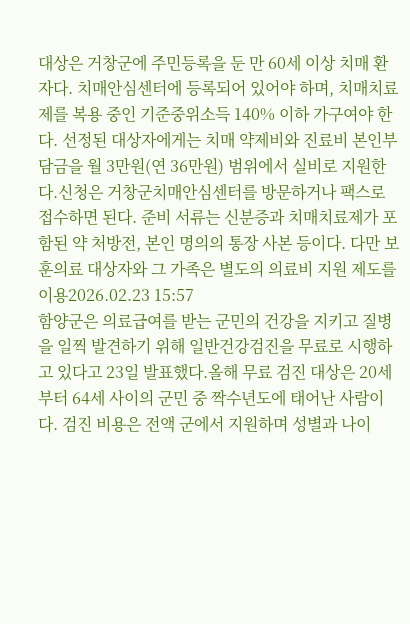대상은 거창군에 주민등록을 둔 만 60세 이상 치매 환자다. 치매안심센터에 등록되어 있어야 하며, 치매치료제를 복용 중인 기준중위소득 140% 이하 가구여야 한다. 선정된 대상자에게는 치매 약제비와 진료비 본인부담금을 월 3만원(연 36만원) 범위에서 실비로 지원한다.신청은 거창군치매안심센터를 방문하거나 팩스로 접수하면 된다. 준비 서류는 신분증과 치매치료제가 포함된 약 처방전, 본인 명의의 통장 사본 등이다. 다만 보훈의료 대상자와 그 가족은 별도의 의료비 지원 제도를 이용2026.02.23 15:57
함양군은 의료급여를 받는 군민의 건강을 지키고 질병을 일찍 발견하기 위해 일반건강검진을 무료로 시행하고 있다고 23일 발표했다.올해 무료 검진 대상은 20세부터 64세 사이의 군민 중 짝수년도에 태어난 사람이다. 검진 비용은 전액 군에서 지원하며 성별과 나이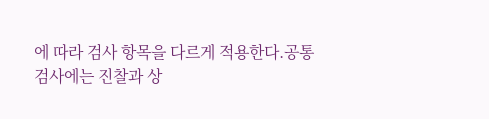에 따라 검사 항목을 다르게 적용한다.공통 검사에는 진찰과 상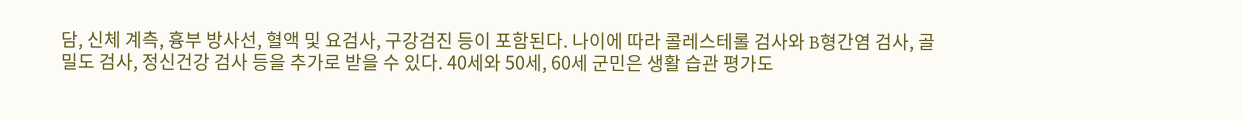담, 신체 계측, 흉부 방사선, 혈액 및 요검사, 구강검진 등이 포함된다. 나이에 따라 콜레스테롤 검사와 B형간염 검사, 골밀도 검사, 정신건강 검사 등을 추가로 받을 수 있다. 40세와 50세, 60세 군민은 생활 습관 평가도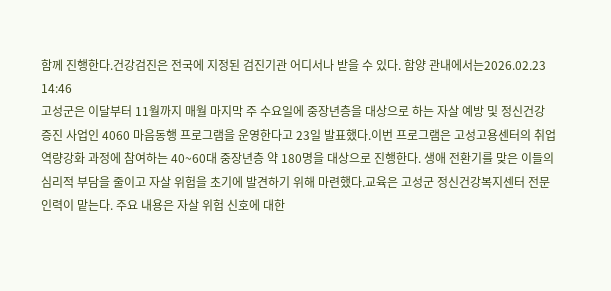함께 진행한다.건강검진은 전국에 지정된 검진기관 어디서나 받을 수 있다. 함양 관내에서는2026.02.23 14:46
고성군은 이달부터 11월까지 매월 마지막 주 수요일에 중장년층을 대상으로 하는 자살 예방 및 정신건강 증진 사업인 4060 마음동행 프로그램을 운영한다고 23일 발표했다.이번 프로그램은 고성고용센터의 취업역량강화 과정에 참여하는 40~60대 중장년층 약 180명을 대상으로 진행한다. 생애 전환기를 맞은 이들의 심리적 부담을 줄이고 자살 위험을 초기에 발견하기 위해 마련했다.교육은 고성군 정신건강복지센터 전문인력이 맡는다. 주요 내용은 자살 위험 신호에 대한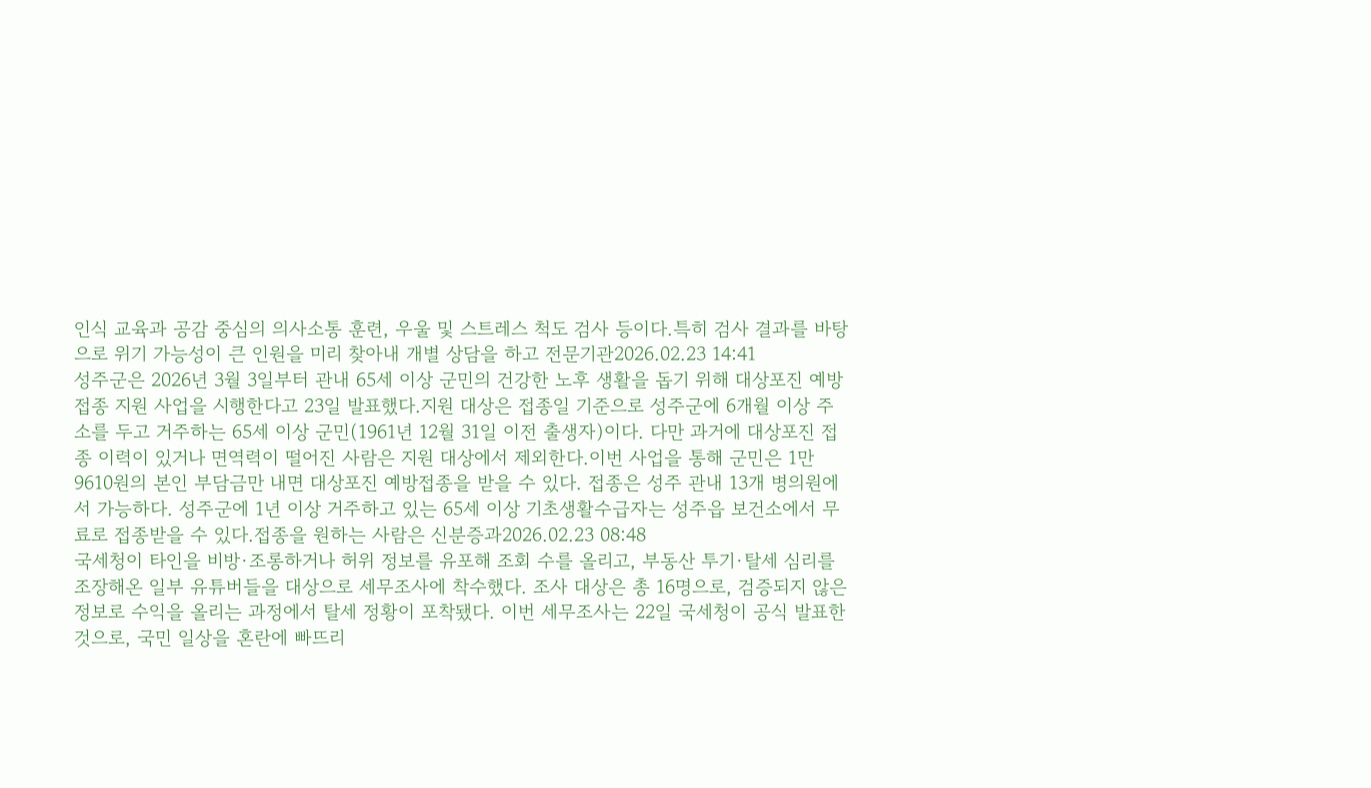인식 교육과 공감 중심의 의사소통 훈련, 우울 및 스트레스 척도 검사 등이다.특히 검사 결과를 바탕으로 위기 가능성이 큰 인원을 미리 찾아내 개별 상담을 하고 전문기관2026.02.23 14:41
성주군은 2026년 3월 3일부터 관내 65세 이상 군민의 건강한 노후 생활을 돕기 위해 대상포진 예방접종 지원 사업을 시행한다고 23일 발표했다.지원 대상은 접종일 기준으로 성주군에 6개월 이상 주소를 두고 거주하는 65세 이상 군민(1961년 12월 31일 이전 출생자)이다. 다만 과거에 대상포진 접종 이력이 있거나 면역력이 떨어진 사람은 지원 대상에서 제외한다.이번 사업을 통해 군민은 1만9610원의 본인 부담금만 내면 대상포진 예방접종을 받을 수 있다. 접종은 성주 관내 13개 병의원에서 가능하다. 성주군에 1년 이상 거주하고 있는 65세 이상 기초생활수급자는 성주읍 보건소에서 무료로 접종받을 수 있다.접종을 원하는 사람은 신분증과2026.02.23 08:48
국세청이 타인을 비방·조롱하거나 허위 정보를 유포해 조회 수를 올리고, 부동산 투기·탈세 심리를 조장해온 일부 유튜버들을 대상으로 세무조사에 착수했다. 조사 대상은 총 16명으로, 검증되지 않은 정보로 수익을 올리는 과정에서 탈세 정황이 포착됐다. 이번 세무조사는 22일 국세청이 공식 발표한 것으로, 국민 일상을 혼란에 빠뜨리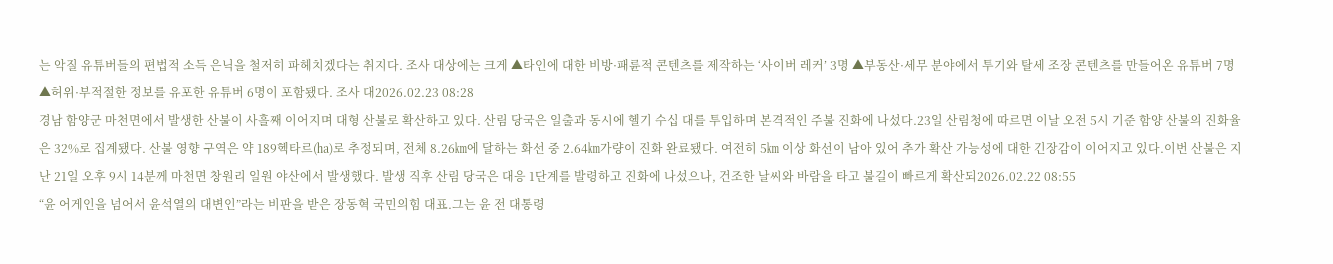는 악질 유튜버들의 편법적 소득 은닉을 철저히 파헤치겠다는 취지다. 조사 대상에는 크게 ▲타인에 대한 비방·패륜적 콘텐츠를 제작하는 ‘사이버 레커’ 3명 ▲부동산·세무 분야에서 투기와 탈세 조장 콘텐츠를 만들어온 유튜버 7명 ▲허위·부적절한 정보를 유포한 유튜버 6명이 포함됐다. 조사 대2026.02.23 08:28
경남 함양군 마천면에서 발생한 산불이 사흘째 이어지며 대형 산불로 확산하고 있다. 산림 당국은 일출과 동시에 헬기 수십 대를 투입하며 본격적인 주불 진화에 나섰다.23일 산림청에 따르면 이날 오전 5시 기준 함양 산불의 진화율은 32%로 집계됐다. 산불 영향 구역은 약 189헥타르(㏊)로 추정되며, 전체 8.26㎞에 달하는 화선 중 2.64㎞가량이 진화 완료됐다. 여전히 5㎞ 이상 화선이 남아 있어 추가 확산 가능성에 대한 긴장감이 이어지고 있다.이번 산불은 지난 21일 오후 9시 14분께 마천면 창원리 일원 야산에서 발생했다. 발생 직후 산림 당국은 대응 1단계를 발령하고 진화에 나섰으나, 건조한 날씨와 바람을 타고 불길이 빠르게 확산되2026.02.22 08:55
“윤 어게인을 넘어서 윤석열의 대변인”라는 비판을 받은 장동혁 국민의힘 대표.그는 윤 전 대통령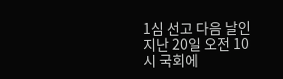1심 선고 다음 날인 지난 20일 오전 10시 국회에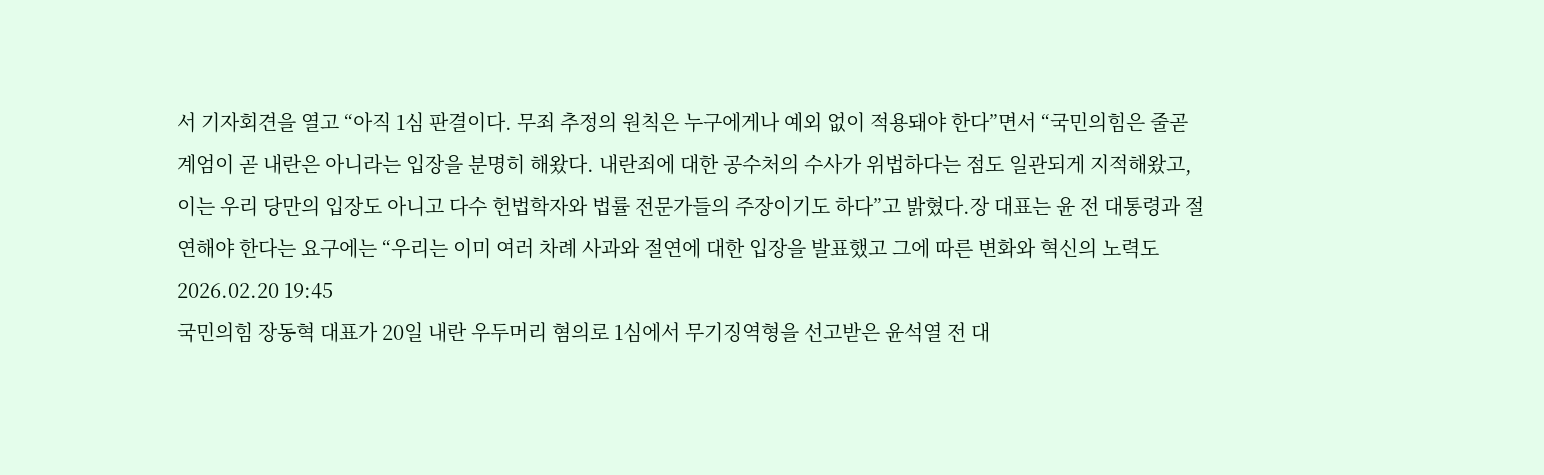서 기자회견을 열고 “아직 1심 판결이다. 무죄 추정의 원칙은 누구에게나 예외 없이 적용돼야 한다”면서 “국민의힘은 줄곧 계엄이 곧 내란은 아니라는 입장을 분명히 해왔다. 내란죄에 대한 공수처의 수사가 위법하다는 점도 일관되게 지적해왔고, 이는 우리 당만의 입장도 아니고 다수 헌법학자와 법률 전문가들의 주장이기도 하다”고 밝혔다.장 대표는 윤 전 대통령과 절연해야 한다는 요구에는 “우리는 이미 여러 차례 사과와 절연에 대한 입장을 발표했고 그에 따른 변화와 혁신의 노력도2026.02.20 19:45
국민의힘 장동혁 대표가 20일 내란 우두머리 혐의로 1심에서 무기징역형을 선고받은 윤석열 전 대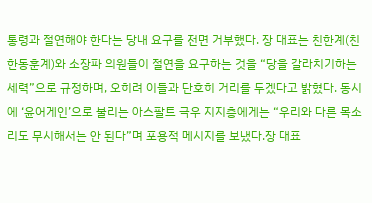통령과 절연해야 한다는 당내 요구를 전면 거부했다. 장 대표는 친한계(친한동훈계)와 소장파 의원들이 절연을 요구하는 것을 “당을 갈라치기하는 세력”으로 규정하며, 오히려 이들과 단호히 거리를 두겠다고 밝혔다. 동시에 ‘윤어게인’으로 불리는 아스팔트 극우 지지층에게는 “우리와 다른 목소리도 무시해서는 안 된다”며 포용적 메시지를 보냈다.장 대표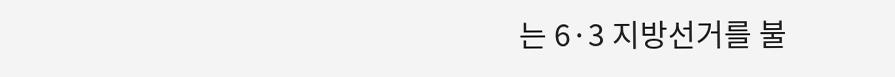는 6·3 지방선거를 불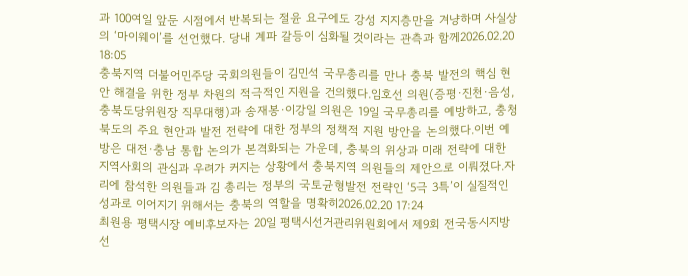과 100여일 앞둔 시점에서 반복되는 절윤 요구에도 강성 지지층만을 겨냥하며 사실상의 ‘마이웨이’를 선언했다. 당내 계파 갈등이 심화될 것이라는 관측과 함께2026.02.20 18:05
충북지역 더불어민주당 국회의원들이 김민석 국무총리를 만나 충북 발전의 핵심 현안 해결을 위한 정부 차원의 적극적인 지원을 건의했다.임호선 의원(증평·진천·음성, 충북도당위원장 직무대행)과 송재봉·이강일 의원은 19일 국무총리를 예방하고, 충청북도의 주요 현안과 발전 전략에 대한 정부의 정책적 지원 방안을 논의했다.이번 예방은 대전·충남 통합 논의가 본격화되는 가운데, 충북의 위상과 미래 전략에 대한 지역사회의 관심과 우려가 커지는 상황에서 충북지역 의원들의 제안으로 이뤄졌다.자리에 참석한 의원들과 김 총리는 정부의 국토균형발전 전략인 ‘5극 3특’이 실질적인 성과로 이어지기 위해서는 충북의 역할을 명확히2026.02.20 17:24
최원용 평택시장 예비후보자는 20일 평택시선거관리위원회에서 제9회 전국동시지방선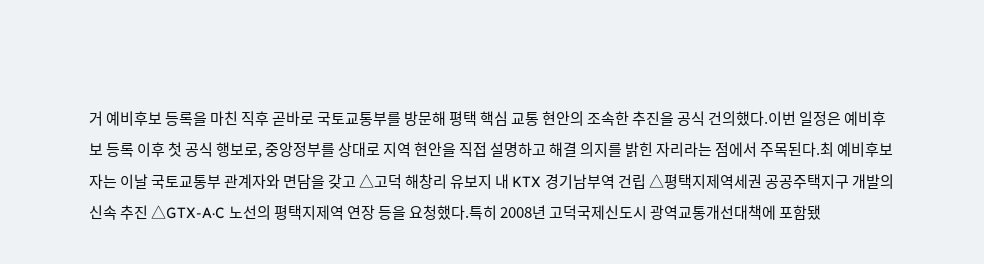거 예비후보 등록을 마친 직후 곧바로 국토교통부를 방문해 평택 핵심 교통 현안의 조속한 추진을 공식 건의했다.이번 일정은 예비후보 등록 이후 첫 공식 행보로, 중앙정부를 상대로 지역 현안을 직접 설명하고 해결 의지를 밝힌 자리라는 점에서 주목된다.최 예비후보자는 이날 국토교통부 관계자와 면담을 갖고 △고덕 해창리 유보지 내 KTX 경기남부역 건립 △평택지제역세권 공공주택지구 개발의 신속 추진 △GTX-A·C 노선의 평택지제역 연장 등을 요청했다.특히 2008년 고덕국제신도시 광역교통개선대책에 포함됐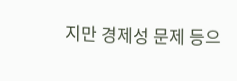지만 경제성 문제 등으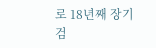로 18년째 장기 검